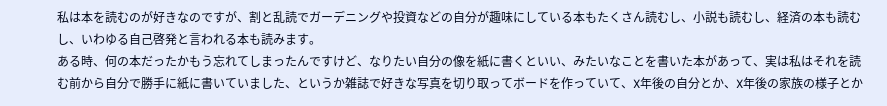私は本を読むのが好きなのですが、割と乱読でガーデニングや投資などの自分が趣味にしている本もたくさん読むし、小説も読むし、経済の本も読むし、いわゆる自己啓発と言われる本も読みます。
ある時、何の本だったかもう忘れてしまったんですけど、なりたい自分の像を紙に書くといい、みたいなことを書いた本があって、実は私はそれを読む前から自分で勝手に紙に書いていました、というか雑誌で好きな写真を切り取ってボードを作っていて、X年後の自分とか、X年後の家族の様子とか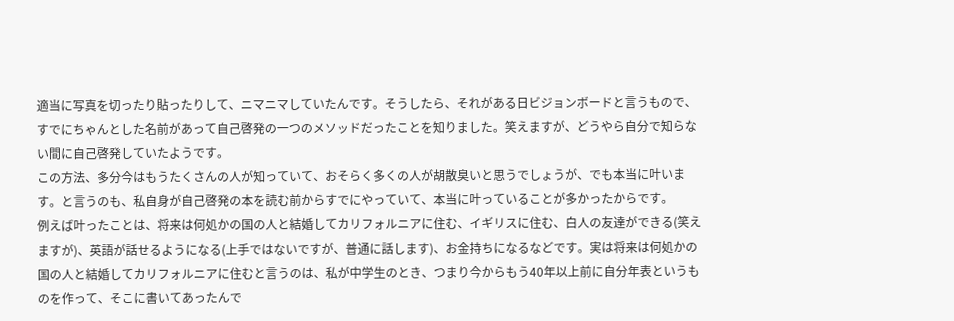適当に写真を切ったり貼ったりして、ニマニマしていたんです。そうしたら、それがある日ビジョンボードと言うもので、すでにちゃんとした名前があって自己啓発の一つのメソッドだったことを知りました。笑えますが、どうやら自分で知らない間に自己啓発していたようです。
この方法、多分今はもうたくさんの人が知っていて、おそらく多くの人が胡散臭いと思うでしょうが、でも本当に叶います。と言うのも、私自身が自己啓発の本を読む前からすでにやっていて、本当に叶っていることが多かったからです。
例えば叶ったことは、将来は何処かの国の人と結婚してカリフォルニアに住む、イギリスに住む、白人の友達ができる(笑えますが)、英語が話せるようになる(上手ではないですが、普通に話します)、お金持ちになるなどです。実は将来は何処かの国の人と結婚してカリフォルニアに住むと言うのは、私が中学生のとき、つまり今からもう40年以上前に自分年表というものを作って、そこに書いてあったんで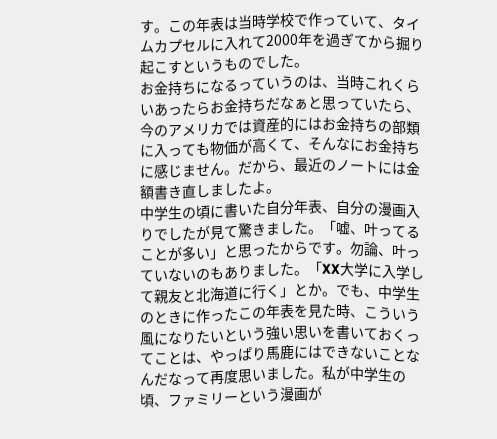す。この年表は当時学校で作っていて、タイムカプセルに入れて2000年を過ぎてから掘り起こすというものでした。
お金持ちになるっていうのは、当時これくらいあったらお金持ちだなぁと思っていたら、今のアメリカでは資産的にはお金持ちの部類に入っても物価が高くて、そんなにお金持ちに感じません。だから、最近のノートには金額書き直しましたよ。
中学生の頃に書いた自分年表、自分の漫画入りでしたが見て驚きました。「嘘、叶ってることが多い」と思ったからです。勿論、叶っていないのもありました。「XX大学に入学して親友と北海道に行く」とか。でも、中学生のときに作ったこの年表を見た時、こういう風になりたいという強い思いを書いておくってことは、やっぱり馬鹿にはできないことなんだなって再度思いました。私が中学生の頃、ファミリーという漫画が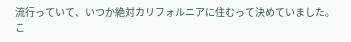流行っていて、いつか絶対カリフォルニアに住むって決めていました。
こ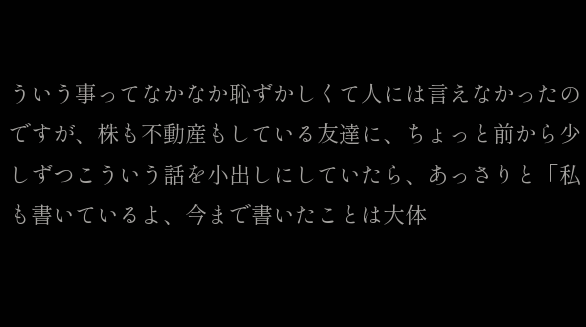ういう事ってなかなか恥ずかしくて人には言えなかったのですが、株も不動産もしている友達に、ちょっと前から少しずつこういう話を小出しにしていたら、あっさりと「私も書いているよ、今まで書いたことは大体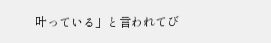叶っている」と言われてび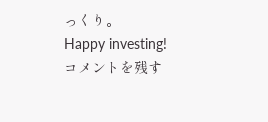っくり。
Happy investing!
コメントを残す